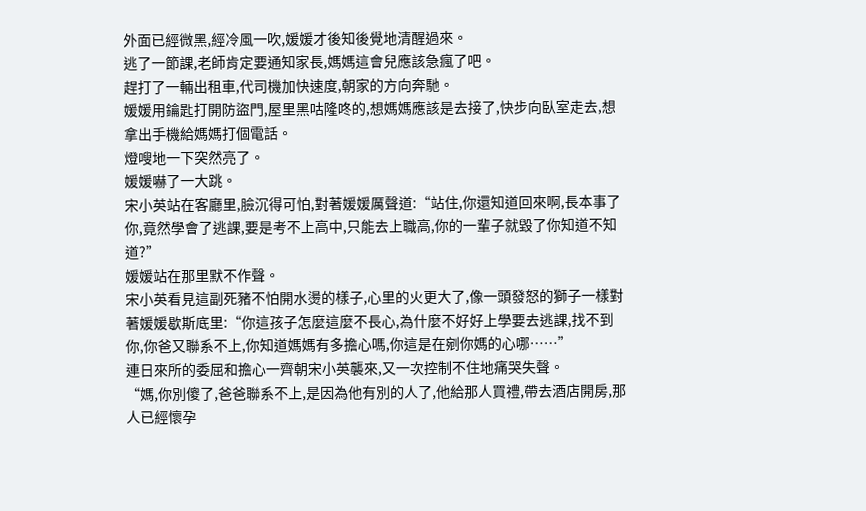外面已經微黑,經冷風一吹,媛媛才後知後覺地清醒過來。
逃了一節課,老師肯定要通知家長,媽媽這會兒應該急瘋了吧。
趕打了一輛出租車,代司機加快速度,朝家的方向奔馳。
媛媛用鑰匙打開防盜門,屋里黑咕隆咚的,想媽媽應該是去接了,快步向臥室走去,想拿出手機給媽媽打個電話。
燈嗖地一下突然亮了。
媛媛嚇了一大跳。
宋小英站在客廳里,臉沉得可怕,對著媛媛厲聲道:“站住,你還知道回來啊,長本事了你,竟然學會了逃課,要是考不上高中,只能去上職高,你的一輩子就毀了你知道不知道?”
媛媛站在那里默不作聲。
宋小英看見這副死豬不怕開水燙的樣子,心里的火更大了,像一頭發怒的獅子一樣對著媛媛歇斯底里:“你這孩子怎麼這麼不長心,為什麼不好好上學要去逃課,找不到你,你爸又聯系不上,你知道媽媽有多擔心嗎,你這是在剜你媽的心哪……”
連日來所的委屈和擔心一齊朝宋小英襲來,又一次控制不住地痛哭失聲。
“媽,你別傻了,爸爸聯系不上,是因為他有別的人了,他給那人買禮,帶去酒店開房,那人已經懷孕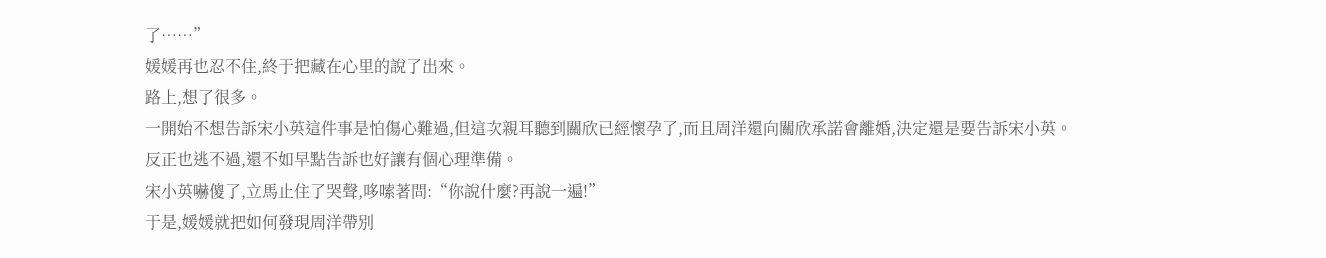了……”
媛媛再也忍不住,終于把藏在心里的說了出來。
路上,想了很多。
一開始不想告訴宋小英這件事是怕傷心難過,但這次親耳聽到關欣已經懷孕了,而且周洋還向關欣承諾會離婚,決定還是要告訴宋小英。
反正也逃不過,還不如早點告訴也好讓有個心理準備。
宋小英嚇傻了,立馬止住了哭聲,哆嗦著問:“你說什麼?再說一遍!”
于是,媛媛就把如何發現周洋帶別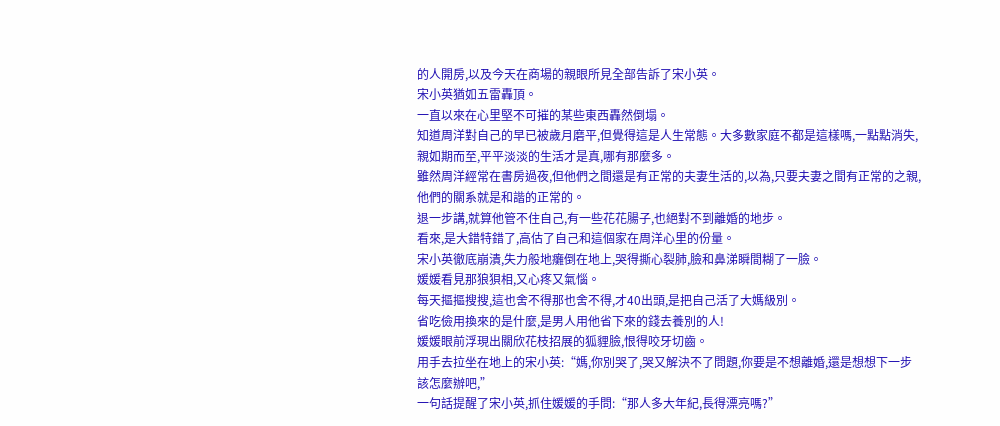的人開房,以及今天在商場的親眼所見全部告訴了宋小英。
宋小英猶如五雷轟頂。
一直以來在心里堅不可摧的某些東西轟然倒塌。
知道周洋對自己的早已被歲月磨平,但覺得這是人生常態。大多數家庭不都是這樣嗎,一點點消失,親如期而至,平平淡淡的生活才是真,哪有那麼多。
雖然周洋經常在書房過夜,但他們之間還是有正常的夫妻生活的,以為,只要夫妻之間有正常的之親,他們的關系就是和諧的正常的。
退一步講,就算他管不住自己,有一些花花腸子,也絕對不到離婚的地步。
看來,是大錯特錯了,高估了自己和這個家在周洋心里的份量。
宋小英徹底崩潰,失力般地癱倒在地上,哭得撕心裂肺,臉和鼻涕瞬間糊了一臉。
媛媛看見那狼狽相,又心疼又氣惱。
每天摳摳搜搜,這也舍不得那也舍不得,才40出頭,是把自己活了大媽級別。
省吃儉用換來的是什麼,是男人用他省下來的錢去養別的人!
媛媛眼前浮現出關欣花枝招展的狐貍臉,恨得咬牙切齒。
用手去拉坐在地上的宋小英:“媽,你別哭了,哭又解決不了問題,你要是不想離婚,還是想想下一步該怎麼辦吧,”
一句話提醒了宋小英,抓住媛媛的手問:“那人多大年紀,長得漂亮嗎?”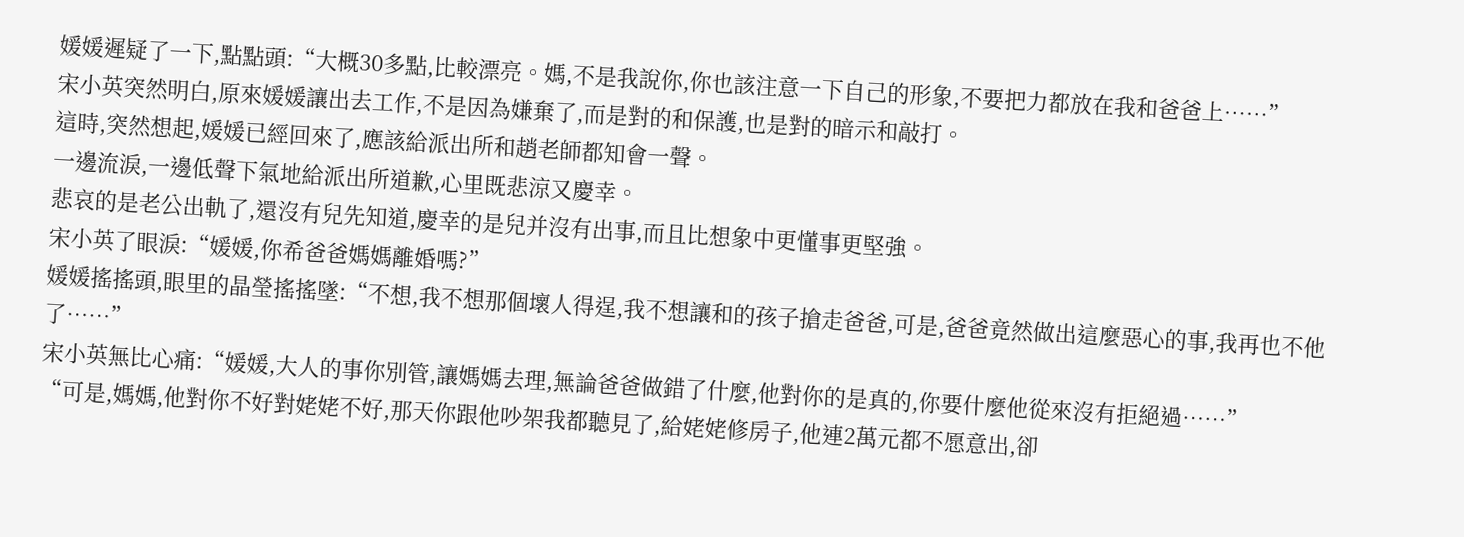媛媛遲疑了一下,點點頭:“大概30多點,比較漂亮。媽,不是我說你,你也該注意一下自己的形象,不要把力都放在我和爸爸上……”
宋小英突然明白,原來媛媛讓出去工作,不是因為嫌棄了,而是對的和保護,也是對的暗示和敲打。
這時,突然想起,媛媛已經回來了,應該給派出所和趙老師都知會一聲。
一邊流淚,一邊低聲下氣地給派出所道歉,心里既悲涼又慶幸。
悲哀的是老公出軌了,還沒有兒先知道,慶幸的是兒并沒有出事,而且比想象中更懂事更堅強。
宋小英了眼淚:“媛媛,你希爸爸媽媽離婚嗎?”
媛媛搖搖頭,眼里的晶瑩搖搖墜:“不想,我不想那個壞人得逞,我不想讓和的孩子搶走爸爸,可是,爸爸竟然做出這麼惡心的事,我再也不他了……”
宋小英無比心痛:“媛媛,大人的事你別管,讓媽媽去理,無論爸爸做錯了什麼,他對你的是真的,你要什麼他從來沒有拒絕過……”
“可是,媽媽,他對你不好對姥姥不好,那天你跟他吵架我都聽見了,給姥姥修房子,他連2萬元都不愿意出,卻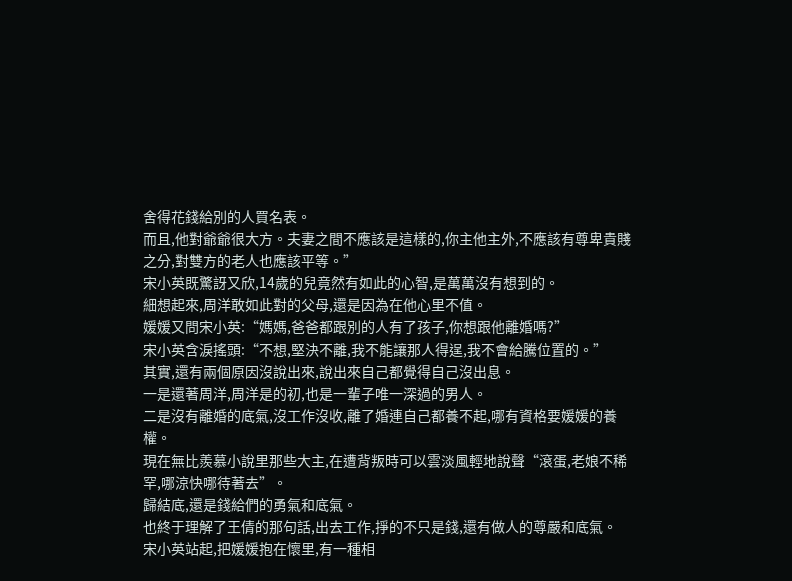舍得花錢給別的人買名表。
而且,他對爺爺很大方。夫妻之間不應該是這樣的,你主他主外,不應該有尊卑貴賤之分,對雙方的老人也應該平等。”
宋小英既驚訝又欣,14歲的兒竟然有如此的心智,是萬萬沒有想到的。
細想起來,周洋敢如此對的父母,還是因為在他心里不值。
媛媛又問宋小英:“媽媽,爸爸都跟別的人有了孩子,你想跟他離婚嗎?”
宋小英含淚搖頭:“不想,堅決不離,我不能讓那人得逞,我不會給騰位置的。”
其實,還有兩個原因沒說出來,說出來自己都覺得自己沒出息。
一是還著周洋,周洋是的初,也是一輩子唯一深過的男人。
二是沒有離婚的底氣,沒工作沒收,離了婚連自己都養不起,哪有資格要媛媛的養權。
現在無比羨慕小說里那些大主,在遭背叛時可以雲淡風輕地說聲“滾蛋,老娘不稀罕,哪涼快哪待著去”。
歸結底,還是錢給們的勇氣和底氣。
也終于理解了王倩的那句話,出去工作,掙的不只是錢,還有做人的尊嚴和底氣。
宋小英站起,把媛媛抱在懷里,有一種相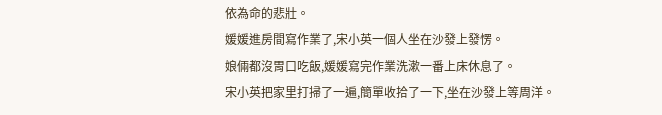依為命的悲壯。
媛媛進房間寫作業了,宋小英一個人坐在沙發上發愣。
娘倆都沒胃口吃飯,媛媛寫完作業洗漱一番上床休息了。
宋小英把家里打掃了一遍,簡單收拾了一下,坐在沙發上等周洋。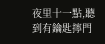夜里十一點,聽到有鑰匙擰門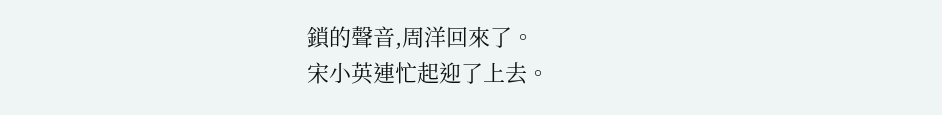鎖的聲音,周洋回來了。
宋小英連忙起迎了上去。